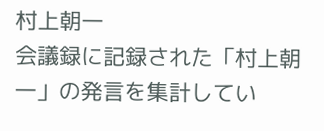村上朝一
会議録に記録された「村上朝一」の発言を集計してい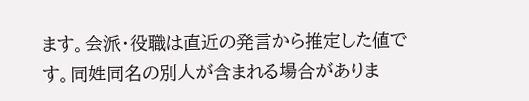ます。会派・役職は直近の発言から推定した値です。同姓同名の別人が含まれる場合がありま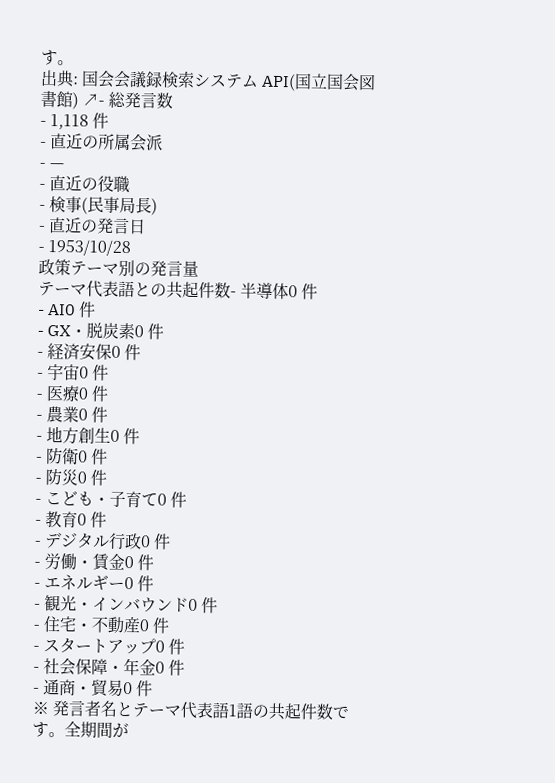す。
出典: 国会会議録検索システム API(国立国会図書館) ↗- 総発言数
- 1,118 件
- 直近の所属会派
- —
- 直近の役職
- 検事(民事局長)
- 直近の発言日
- 1953/10/28
政策テーマ別の発言量
テーマ代表語との共起件数- 半導体0 件
- AI0 件
- GX・脱炭素0 件
- 経済安保0 件
- 宇宙0 件
- 医療0 件
- 農業0 件
- 地方創生0 件
- 防衛0 件
- 防災0 件
- こども・子育て0 件
- 教育0 件
- デジタル行政0 件
- 労働・賃金0 件
- エネルギー0 件
- 観光・インバウンド0 件
- 住宅・不動産0 件
- スタートアップ0 件
- 社会保障・年金0 件
- 通商・貿易0 件
※ 発言者名とテーマ代表語1語の共起件数です。全期間が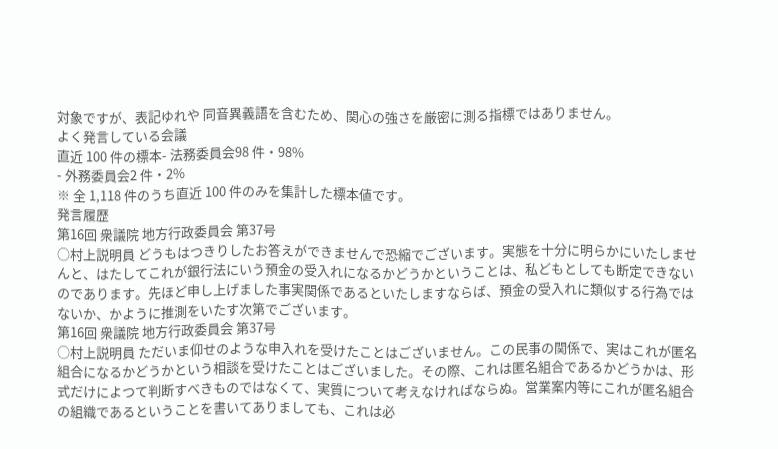対象ですが、表記ゆれや 同音異義語を含むため、関心の強さを厳密に測る指標ではありません。
よく発言している会議
直近 100 件の標本- 法務委員会98 件・98%
- 外務委員会2 件・2%
※ 全 1,118 件のうち直近 100 件のみを集計した標本値です。
発言履歴
第16回 衆議院 地方行政委員会 第37号
○村上説明員 どうもはつきりしたお答えができませんで恐縮でございます。実態を十分に明らかにいたしませんと、はたしてこれが銀行法にいう預金の受入れになるかどうかということは、私どもとしても断定できないのであります。先ほど申し上げました事実関係であるといたしますならば、預金の受入れに類似する行為ではないか、かように推測をいたす次第でございます。
第16回 衆議院 地方行政委員会 第37号
○村上説明員 ただいま仰せのような申入れを受けたことはございません。この民事の関係で、実はこれが匿名組合になるかどうかという相談を受けたことはございました。その際、これは匿名組合であるかどうかは、形式だけによつて判断すべきものではなくて、実質について考えなければならぬ。営業案内等にこれが匿名組合の組織であるということを書いてありましても、これは必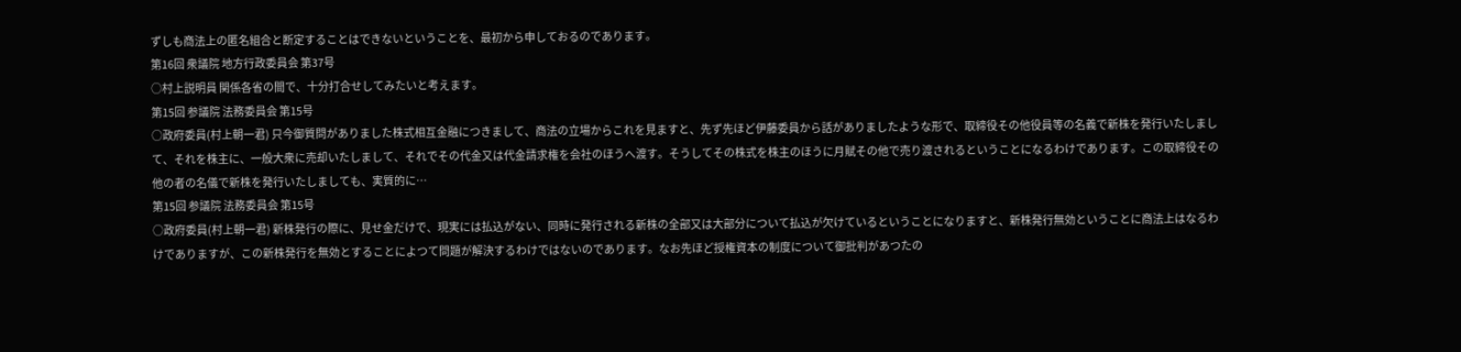ずしも商法上の匿名組合と断定することはできないということを、最初から申しておるのであります。
第16回 衆議院 地方行政委員会 第37号
○村上説明員 関係各省の間で、十分打合せしてみたいと考えます。
第15回 参議院 法務委員会 第15号
○政府委員(村上朝一君) 只今御質問がありました株式相互金融につきまして、商法の立場からこれを見ますと、先ず先ほど伊藤委員から話がありましたような形で、取締役その他役員等の名義で新株を発行いたしまして、それを株主に、一般大衆に売却いたしまして、それでその代金又は代金請求権を会社のほうへ渡す。そうしてその株式を株主のほうに月賦その他で売り渡されるということになるわけであります。この取締役その他の者の名儀で新株を発行いたしましても、実質的に…
第15回 参議院 法務委員会 第15号
○政府委員(村上朝一君) 新株発行の際に、見せ金だけで、現実には払込がない、同時に発行される新株の全部又は大部分について払込が欠けているということになりますと、新株発行無効ということに商法上はなるわけでありますが、この新株発行を無効とすることによつて問題が解決するわけではないのであります。なお先ほど授権資本の制度について御批判があつたの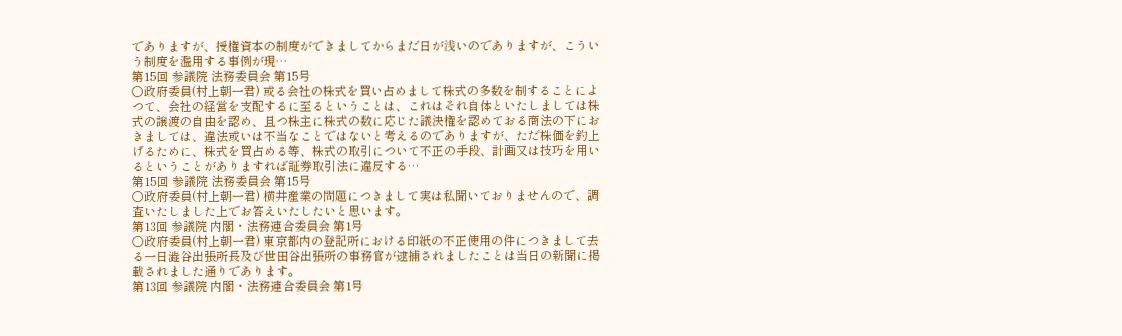でありますが、授権資本の制度ができましてからまだ日が浅いのでありますが、こういう制度を濫用する事例が現…
第15回 参議院 法務委員会 第15号
○政府委員(村上朝一君) 或る会社の株式を買い占めまして株式の多数を制することによつて、会社の経営を支配するに至るということは、これはそれ自体といたしましては株式の譲渡の自由を認め、且つ株主に株式の数に応じた議決権を認めておる商法の下におきましては、違法或いは不当なことではないと考えるのでありますが、ただ株価を釣上げるために、株式を買占める等、株式の取引について不正の手段、計画又は技巧を用いるということがありますれば証券取引法に違反する…
第15回 参議院 法務委員会 第15号
○政府委員(村上朝一君) 横井産業の問題につきまして実は私聞いておりませんので、調査いたしました上でお答えいたしたいと思います。
第13回 参議院 内閣・法務連合委員会 第1号
○政府委員(村上朝一君) 東京都内の登記所における印紙の不正使用の件につきまして去る一日澁谷出張所長及び世田谷出張所の事務官が逮捕されましたことは当日の新聞に掲載されました通りであります。
第13回 参議院 内閣・法務連合委員会 第1号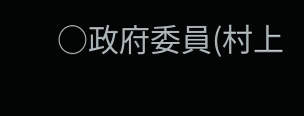○政府委員(村上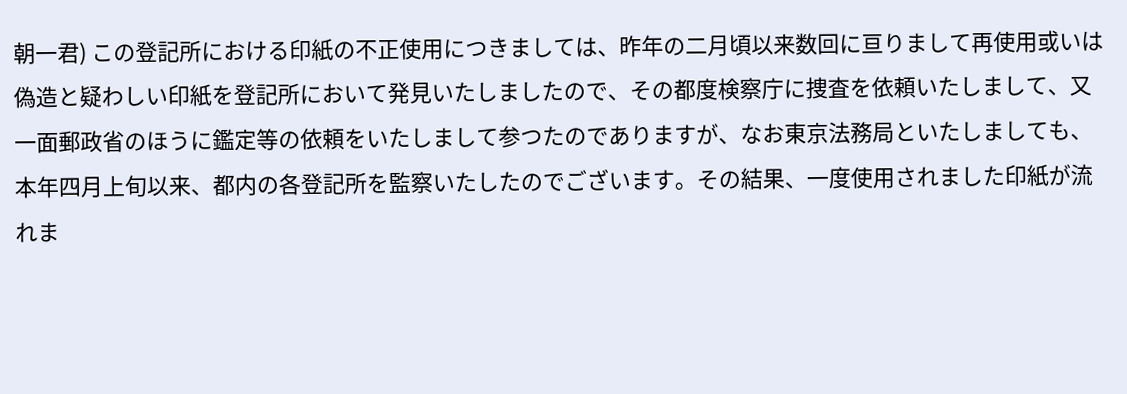朝一君) この登記所における印紙の不正使用につきましては、昨年の二月頃以来数回に亘りまして再使用或いは偽造と疑わしい印紙を登記所において発見いたしましたので、その都度検察庁に捜査を依頼いたしまして、又一面郵政省のほうに鑑定等の依頼をいたしまして参つたのでありますが、なお東京法務局といたしましても、本年四月上旬以来、都内の各登記所を監察いたしたのでございます。その結果、一度使用されました印紙が流れま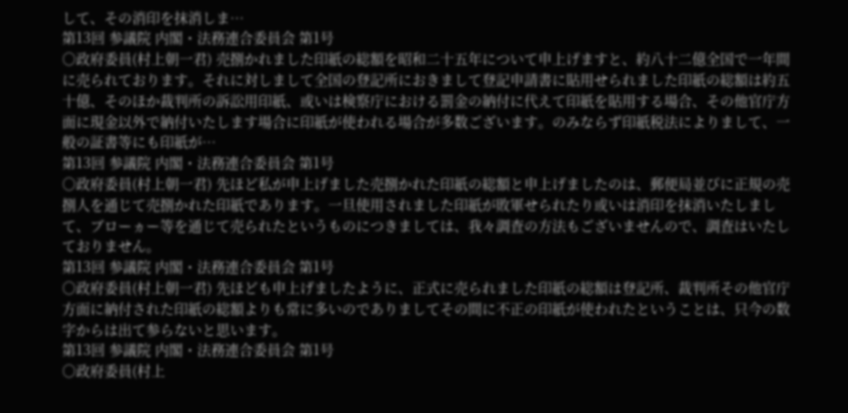して、その消印を抹消しま…
第13回 参議院 内閣・法務連合委員会 第1号
○政府委員(村上朝一君) 売捌かれました印紙の総額を昭和二十五年について申上げますと、約八十二億全国で一年間に売られております。それに対しまして全国の登記所におきまして登記申請書に貼用せられました印紙の総額は約五十億、そのほか裁判所の訴訟用印紙、或いは検察庁における罰金の納付に代えて印紙を貼用する場合、その他官庁方面に現金以外で納付いたします場合に印紙が使われる場合が多数ございます。のみならず印紙税法によりまして、一般の証書等にも印紙が…
第13回 参議院 内閣・法務連合委員会 第1号
○政府委員(村上朝一君) 先ほど私が申上げました売捌かれた印紙の総額と申上げましたのは、郵便局並びに正規の売捌人を通じて売捌かれた印紙であります。一旦使用されました印紙が敗軍せられたり或いは消印を抹消いたしまして、ブローヵー等を通じて売られたというものにつきましては、我々調査の方法もございませんので、調査はいたしておりません。
第13回 参議院 内閣・法務連合委員会 第1号
○政府委員(村上朝一君) 先ほども申上げましたように、正式に売られました印紙の総額は登記所、裁判所その他官庁方面に納付された印紙の総額よりも常に多いのでありましてその間に不正の印紙が使われたということは、只今の数字からは出て参らないと思います。
第13回 参議院 内閣・法務連合委員会 第1号
○政府委員(村上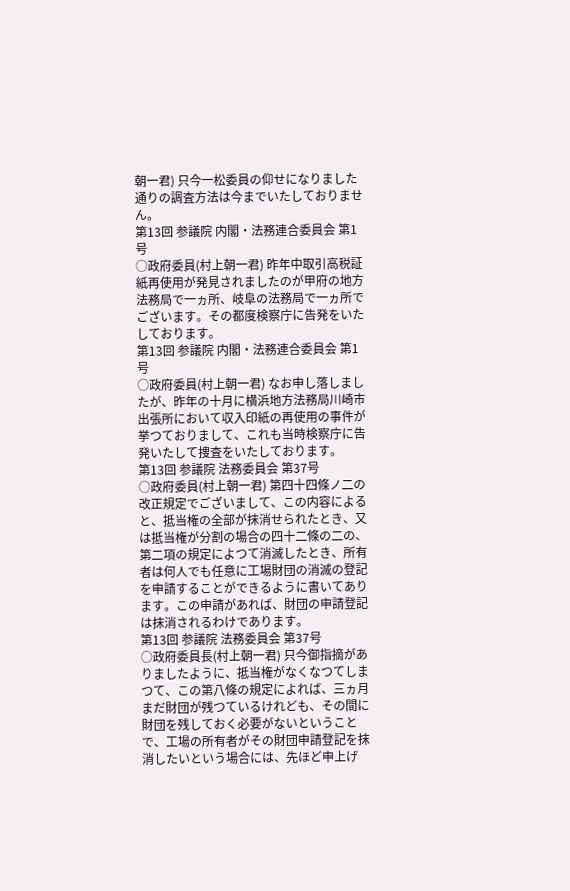朝一君) 只今一松委員の仰せになりました通りの調査方法は今までいたしておりません。
第13回 参議院 内閣・法務連合委員会 第1号
○政府委員(村上朝一君) 昨年中取引高税証紙再使用が発見されましたのが甲府の地方法務局で一ヵ所、岐阜の法務局で一ヵ所でございます。その都度検察庁に告発をいたしております。
第13回 参議院 内閣・法務連合委員会 第1号
○政府委員(村上朝一君) なお申し落しましたが、昨年の十月に横浜地方法務局川崎市出張所において収入印紙の再使用の事件が挙つておりまして、これも当時検察庁に告発いたして捜査をいたしております。
第13回 参議院 法務委員会 第37号
○政府委員(村上朝一君) 第四十四條ノ二の改正規定でございまして、この内容によると、抵当権の全部が抹消せられたとき、又は抵当権が分割の場合の四十二條の二の、第二項の規定によつて消滅したとき、所有者は何人でも任意に工場財団の消滅の登記を申請することができるように書いてあります。この申請があれば、財団の申請登記は抹消されるわけであります。
第13回 参議院 法務委員会 第37号
○政府委員長(村上朝一君) 只今御指摘がありましたように、抵当権がなくなつてしまつて、この第八條の規定によれば、三ヵ月まだ財団が残つているけれども、その間に財団を残しておく必要がないということで、工場の所有者がその財団申請登記を抹消したいという場合には、先ほど申上げ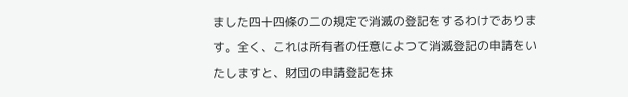ました四十四條の二の規定で消滅の登記をするわけであります。全く、これは所有者の任意によつて消滅登記の申請をいたしますと、財団の申請登記を抹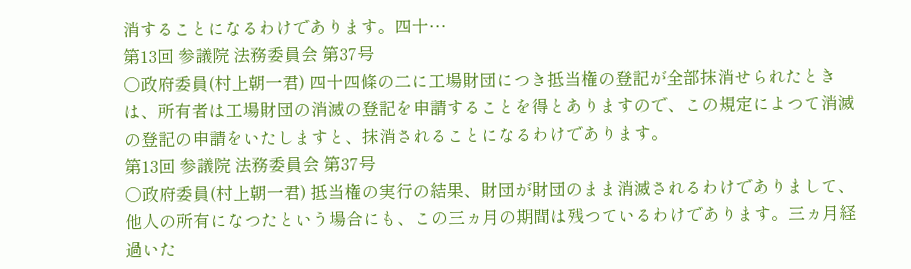消することになるわけであります。四十…
第13回 参議院 法務委員会 第37号
○政府委員(村上朝一君) 四十四條の二に工場財団につき抵当権の登記が全部抹消せられたときは、所有者は工場財団の消滅の登記を申請することを得とありますので、この規定によつて消滅の登記の申請をいたしますと、抹消されることになるわけであります。
第13回 参議院 法務委員会 第37号
○政府委員(村上朝一君) 抵当権の実行の結果、財団が財団のまま消滅されるわけでありまして、他人の所有になつたという場合にも、この三ヵ月の期間は残つているわけであります。三ヵ月経過いた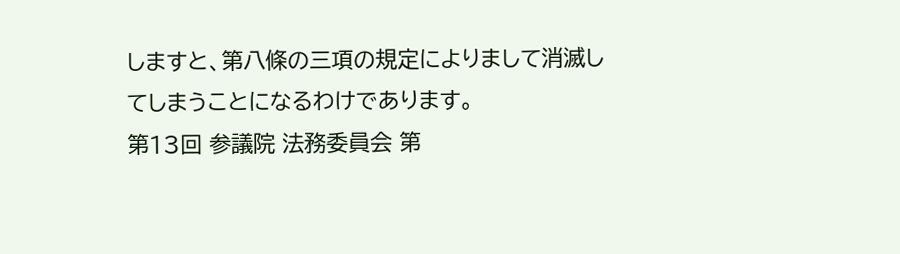しますと、第八條の三項の規定によりまして消滅してしまうことになるわけであります。
第13回 参議院 法務委員会 第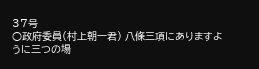37号
○政府委員(村上朝一君) 八條三項にありますように三つの場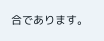合であります。